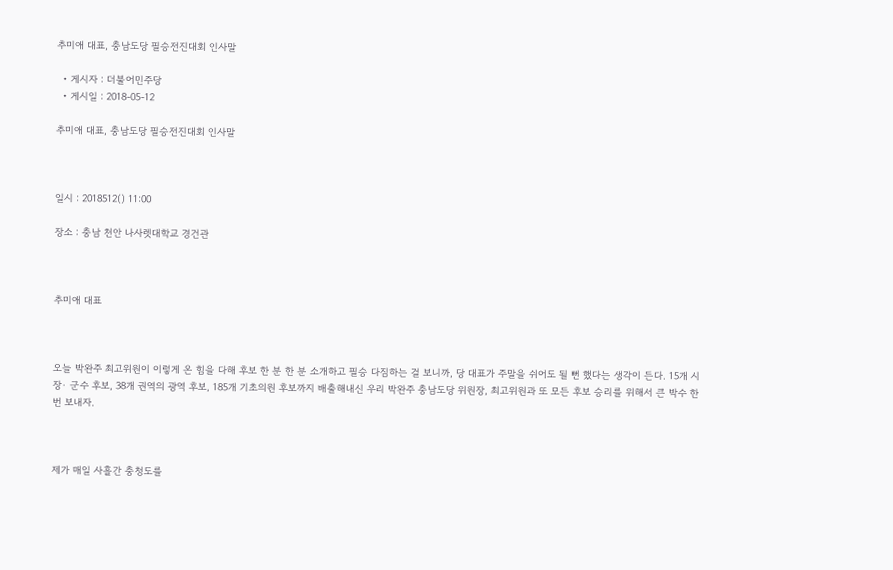추미애 대표, 충남도당 필승전진대회 인사말

  • 게시자 : 더불어민주당
  • 게시일 : 2018-05-12

추미애 대표, 충남도당 필승전진대회 인사말



일시 : 2018512() 11:00

장소 : 충남 천안 나사렛대학교 경건관



추미애 대표



오늘 박완주 최고위원이 이렇게 온 힘을 다해 후보 한 분 한 분 소개하고 필승 다짐하는 걸 보니까, 당 대표가 주말을 쉬어도 될 뻔 했다는 생각이 든다. 15개 시장· 군수 후보, 38개 권역의 광역 후보, 185개 기초의원 후보까지 배출해내신 우리 박완주 충남도당 위원장, 최고위원과 또 모든 후보 승리를 위해서 큰 박수 한 번 보내자.



제가 매일 사흘간 충청도를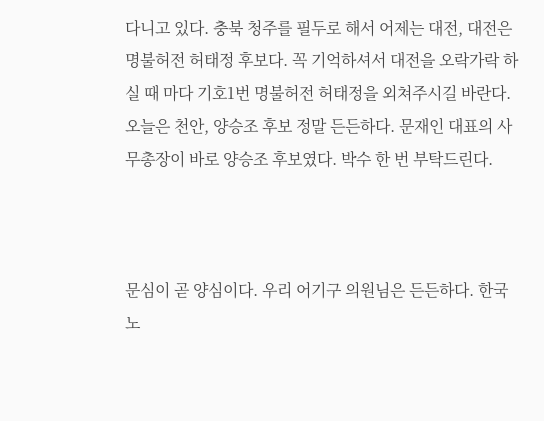다니고 있다. 충북 청주를 필두로 해서 어제는 대전, 대전은 명불허전 허태정 후보다. 꼭 기억하셔서 대전을 오락가락 하실 때 마다 기호1번 명불허전 허태정을 외쳐주시길 바란다. 오늘은 천안, 양승조 후보 정말 든든하다. 문재인 대표의 사무총장이 바로 양승조 후보였다. 박수 한 번 부탁드린다.



문심이 곧 양심이다. 우리 어기구 의원님은 든든하다. 한국노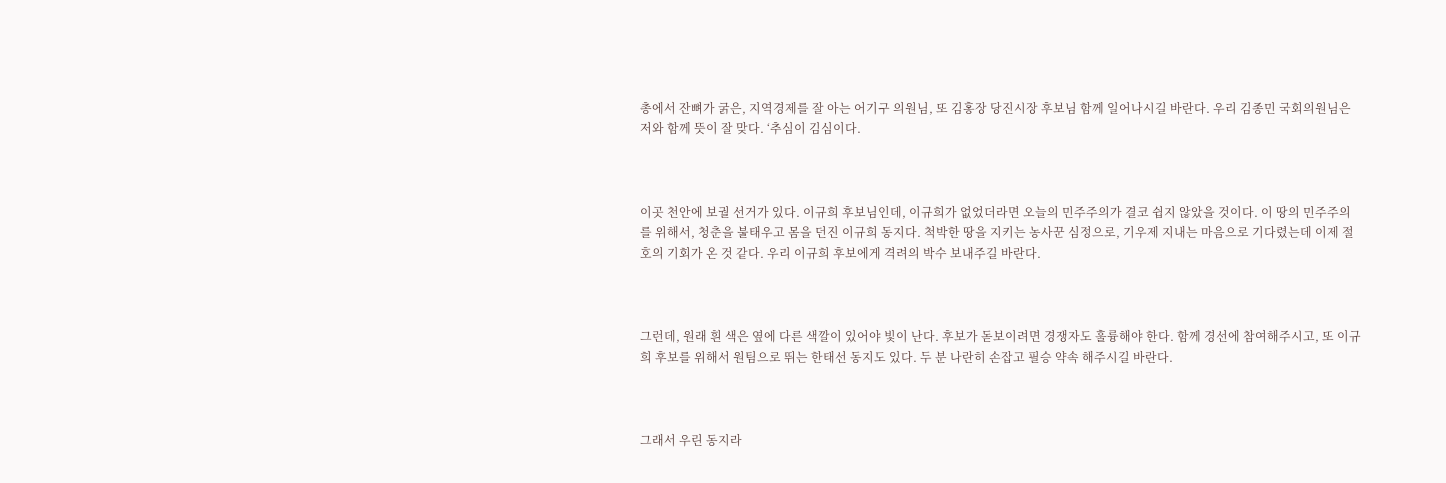총에서 잔뼈가 굵은, 지역경제를 잘 아는 어기구 의원님, 또 김홍장 당진시장 후보님 함께 일어나시길 바란다. 우리 김종민 국회의원님은 저와 함께 뜻이 잘 맞다. ‘추심이 김심이다.



이곳 천안에 보궐 선거가 있다. 이규희 후보님인데, 이규희가 없었더라면 오늘의 민주주의가 결코 쉽지 않았을 것이다. 이 땅의 민주주의를 위해서, 청춘을 불태우고 몸을 던진 이규희 동지다. 척박한 땅을 지키는 농사꾼 심정으로, 기우제 지내는 마음으로 기다렸는데 이제 절호의 기회가 온 것 같다. 우리 이규희 후보에게 격려의 박수 보내주길 바란다.



그런데, 원래 흰 색은 옆에 다른 색깔이 있어야 빛이 난다. 후보가 돋보이려면 경쟁자도 훌륭해야 한다. 함께 경선에 참여해주시고, 또 이규희 후보를 위해서 원팀으로 뛰는 한태선 동지도 있다. 두 분 나란히 손잡고 필승 약속 해주시길 바란다.



그래서 우린 동지라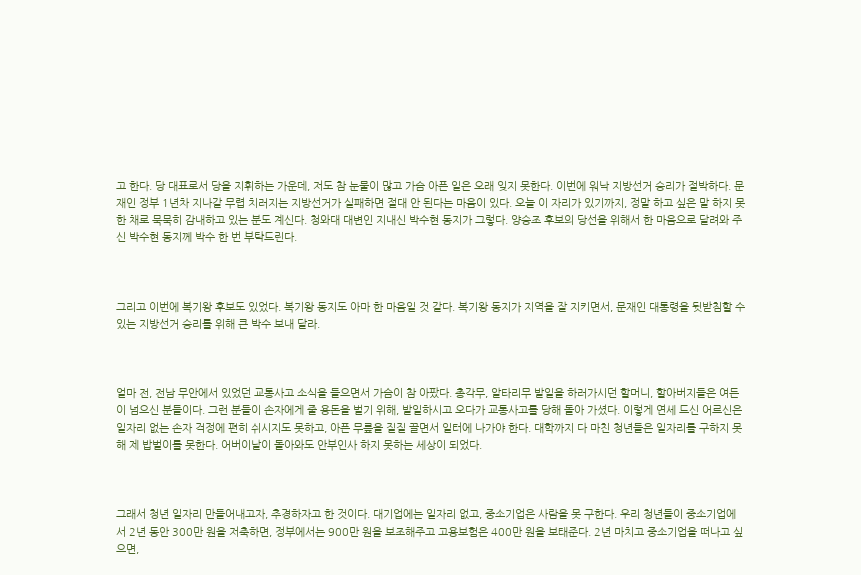고 한다. 당 대표로서 당을 지휘하는 가운데, 저도 참 눈물이 많고 가슴 아픈 일은 오래 잊지 못한다. 이번에 워낙 지방선거 승리가 절박하다. 문재인 정부 1년차 지나갈 무렵 치러지는 지방선거가 실패하면 절대 안 된다는 마음이 있다. 오늘 이 자리가 있기까지, 정말 하고 싶은 말 하지 못한 채로 묵묵히 감내하고 있는 분도 계신다. 청와대 대변인 지내신 박수현 동지가 그렇다. 양승조 후보의 당선을 위해서 한 마음으로 달려와 주신 박수현 동지께 박수 한 번 부탁드린다.



그리고 이번에 복기왕 후보도 있었다. 복기왕 동지도 아마 한 마음일 것 같다. 복기왕 동지가 지역을 잘 지키면서, 문재인 대통령을 뒷받침할 수 있는 지방선거 승리를 위해 큰 박수 보내 달라.



얼마 전, 전남 무안에서 있었던 교통사고 소식을 들으면서 가슴이 참 아팠다. 총각무, 알타리무 밭일을 하러가시던 할머니, 할아버지들은 여든이 넘으신 분들이다. 그런 분들이 손자에게 줄 용돈을 벌기 위해, 밭일하시고 오다가 교통사고를 당해 돌아 가셨다. 이렇게 연세 드신 어르신은 일자리 없는 손자 걱정에 편히 쉬시지도 못하고, 아픈 무릎을 질질 끌면서 일터에 나가야 한다. 대학까지 다 마친 청년들은 일자리를 구하지 못해 제 밥벌이를 못한다. 어버이날이 돌아와도 안부인사 하지 못하는 세상이 되었다.



그래서 청년 일자리 만들어내고자, 추경하자고 한 것이다. 대기업에는 일자리 없고, 중소기업은 사람을 못 구한다. 우리 청년들이 중소기업에서 2년 동안 300만 원을 저축하면, 정부에서는 900만 원을 보조해주고 고용보험은 400만 원을 보태준다. 2년 마치고 중소기업을 떠나고 싶으면,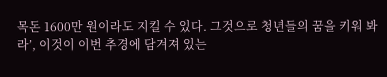목돈 1600만 원이라도 지킬 수 있다. 그것으로 청년들의 꿈을 키워 봐라’, 이것이 이번 추경에 담겨져 있는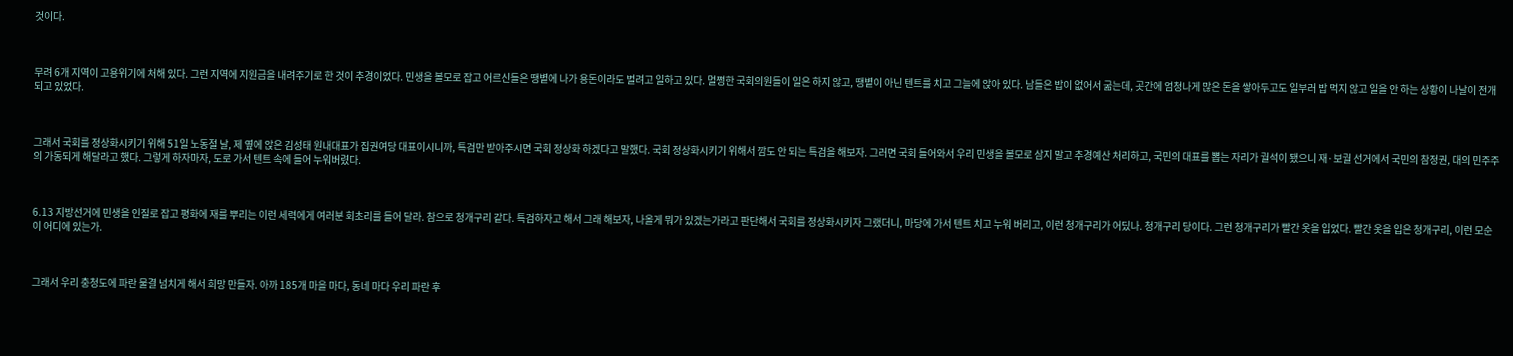것이다.



무려 6개 지역이 고용위기에 처해 있다. 그런 지역에 지원금을 내려주기로 한 것이 추경이었다. 민생을 볼모로 잡고 어르신들은 땡볕에 나가 용돈이라도 벌려고 일하고 있다. 멀쩡한 국회의원들이 일은 하지 않고, 땡볕이 아닌 텐트를 치고 그늘에 앉아 있다. 남들은 밥이 없어서 굶는데, 곳간에 엄청나게 많은 돈을 쌓아두고도 일부러 밥 먹지 않고 일을 안 하는 상황이 나날이 전개되고 있었다.



그래서 국회를 정상화시키기 위해 51일 노동절 날, 제 옆에 앉은 김성태 원내대표가 집권여당 대표이시니까, 특검만 받아주시면 국회 정상화 하겠다고 말했다. 국회 정상화시키기 위해서 깜도 안 되는 특검을 해보자. 그러면 국회 들어와서 우리 민생을 볼모로 삼지 말고 추경예산 처리하고, 국민의 대표를 뽑는 자리가 궐석이 됐으니 재·보궐 선거에서 국민의 참정권, 대의 민주주의 가동되게 해달라고 했다. 그렇게 하자마자, 도로 가서 텐트 속에 들어 누워버렸다.



6.13 지방선거에 민생을 인질로 잡고 평화에 재를 뿌리는 이런 세력에게 여러분 회초리를 들어 달라. 참으로 청개구리 같다. 특검하자고 해서 그래 해보자, 나올게 뭐가 있겠는가라고 판단해서 국회를 정상화시키자 그랬더니, 마당에 가서 텐트 치고 누워 버리고, 이런 청개구리가 어딨나. 청개구리 당이다. 그런 청개구리가 빨간 옷을 입었다. 빨간 옷을 입은 청개구리, 이런 모순이 어디에 있는가.



그래서 우리 충청도에 파란 물결 넘치게 해서 희망 만들자. 아까 185개 마을 마다, 동네 마다 우리 파란 후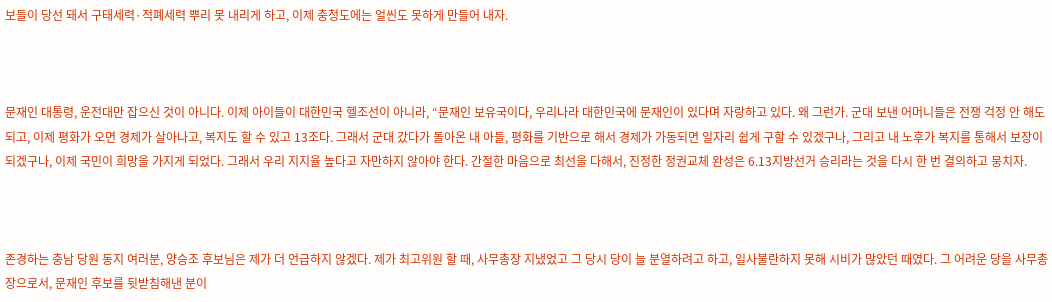보들이 당선 돼서 구태세력·적폐세력 뿌리 못 내리게 하고, 이제 충청도에는 얼씬도 못하게 만들어 내자.



문재인 대통령, 운전대만 잡으신 것이 아니다. 이제 아이들이 대한민국 헬조선이 아니라, “문재인 보유국이다, 우리나라 대한민국에 문재인이 있다며 자랑하고 있다. 왜 그런가. 군대 보낸 어머니들은 전쟁 걱정 안 해도 되고, 이제 평화가 오면 경제가 살아나고, 복지도 할 수 있고 13조다. 그래서 군대 갔다가 돌아온 내 아들, 평화를 기반으로 해서 경제가 가동되면 일자리 쉽게 구할 수 있겠구나, 그리고 내 노후가 복지를 통해서 보장이 되겠구나, 이제 국민이 희망을 가지게 되었다. 그래서 우리 지지율 높다고 자만하지 않아야 한다. 간절한 마음으로 최선을 다해서, 진정한 정권교체 완성은 6.13지방선거 승리라는 것을 다시 한 번 결의하고 뭉치자.



존경하는 충남 당원 동지 여러분, 양승조 후보님은 제가 더 언급하지 않겠다. 제가 최고위원 할 때, 사무총장 지냈었고 그 당시 당이 늘 분열하려고 하고, 일사불란하지 못해 시비가 많았던 때였다. 그 어려운 당을 사무총장으로서, 문재인 후보를 뒷받침해낸 분이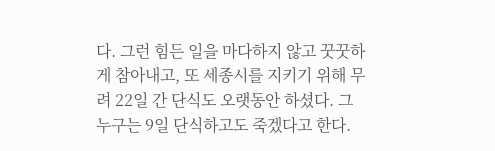다. 그런 힘든 일을 마다하지 않고 꿋꿋하게 참아내고, 또 세종시를 지키기 위해 무려 22일 간 단식도 오랫동안 하셨다. 그 누구는 9일 단식하고도 죽겠다고 한다.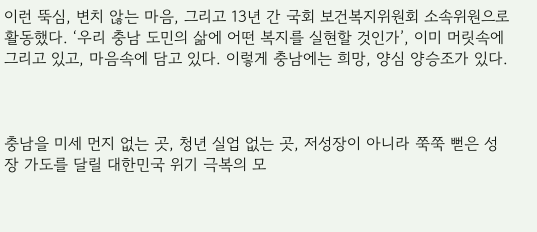이런 뚝심, 변치 않는 마음, 그리고 13년 간 국회 보건복지위원회 소속위원으로 활동했다. ‘우리 충남 도민의 삶에 어떤 복지를 실현할 것인가’, 이미 머릿속에 그리고 있고, 마음속에 담고 있다. 이렇게 충남에는 희망, 양심 양승조가 있다.



충남을 미세 먼지 없는 곳, 청년 실업 없는 곳, 저성장이 아니라 쭉쭉 뻗은 성장 가도를 달릴 대한민국 위기 극복의 모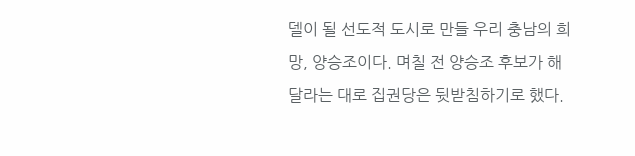델이 될 선도적 도시로 만들 우리 충남의 희망, 양승조이다. 며칠 전 양승조 후보가 해 달라는 대로 집권당은 뒷받침하기로 했다.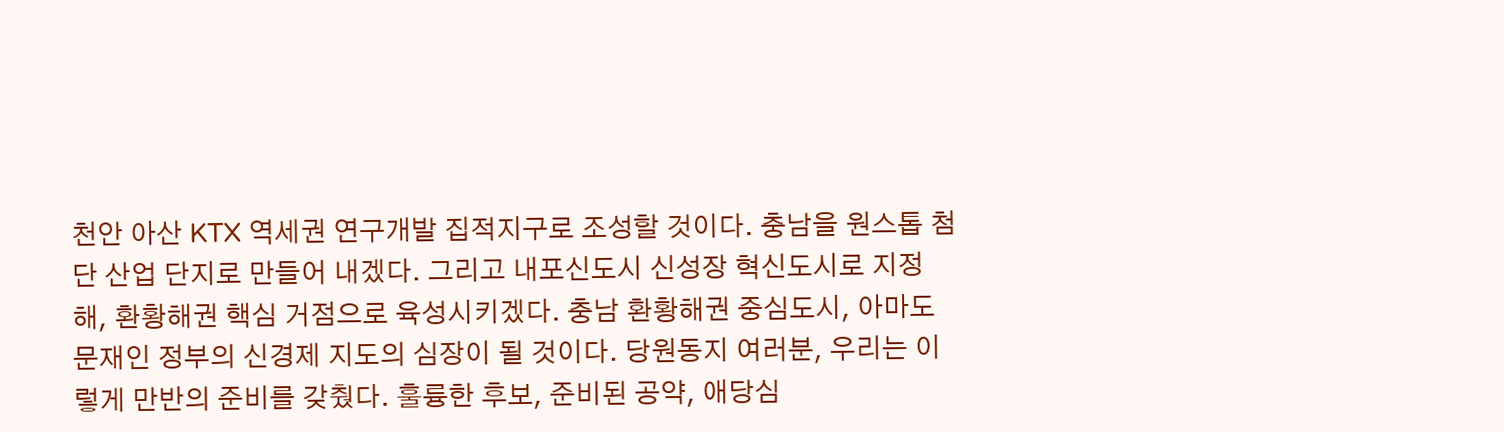천안 아산 KTX 역세권 연구개발 집적지구로 조성할 것이다. 충남을 원스톱 첨단 산업 단지로 만들어 내겠다. 그리고 내포신도시 신성장 혁신도시로 지정해, 환황해권 핵심 거점으로 육성시키겠다. 충남 환황해권 중심도시, 아마도 문재인 정부의 신경제 지도의 심장이 될 것이다. 당원동지 여러분, 우리는 이렇게 만반의 준비를 갖췄다. 훌륭한 후보, 준비된 공약, 애당심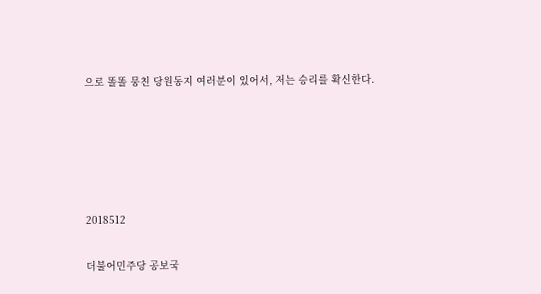으로 똘똘 뭉친 당원동지 여러분이 있어서, 저는 승리를 확신한다.





2018512

더불어민주당 공보국